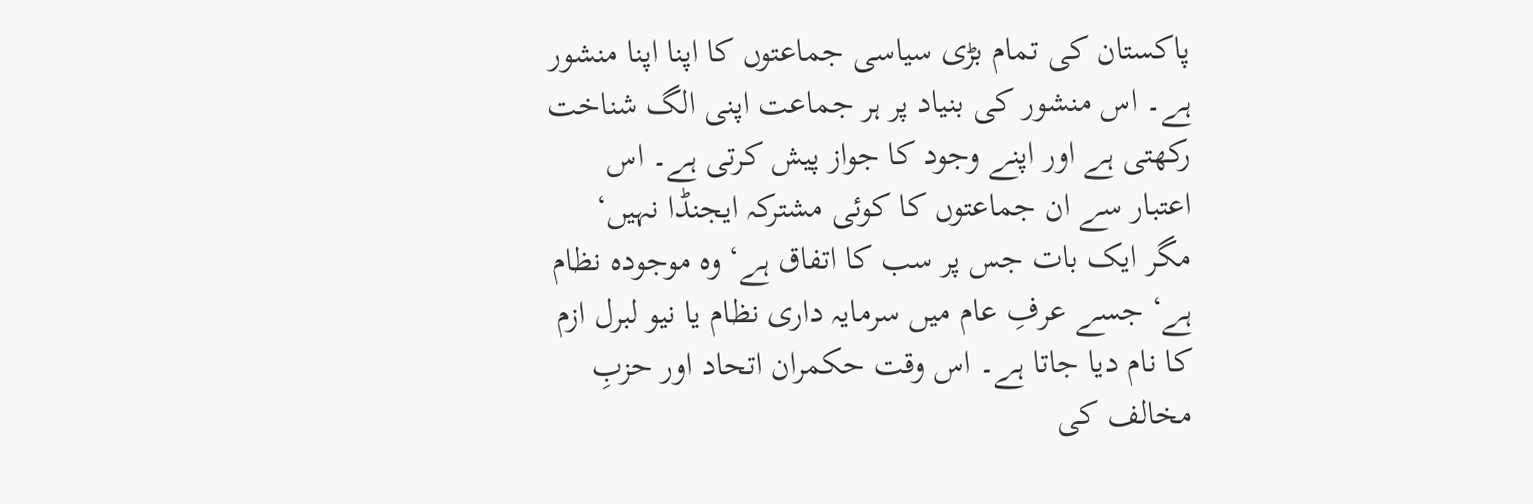پاکستان کی تمام بڑی سیاسی جماعتوں کا اپنا اپنا منشور ہے۔ اس منشور کی بنیاد پر ہر جماعت اپنی الگ شناخت رکھتی ہے اور اپنے وجود کا جواز پیش کرتی ہے۔ اس اعتبار سے ان جماعتوں کا کوئی مشترکہ ایجنڈا نہیں‘ مگر ایک بات جس پر سب کا اتفاق ہے‘ وہ موجودہ نظام ہے‘ جسے عرفِ عام میں سرمایہ داری نظام یا نیو لبرل ازم کا نام دیا جاتا ہے۔ اس وقت حکمران اتحاد اور حزبِ مخالف کی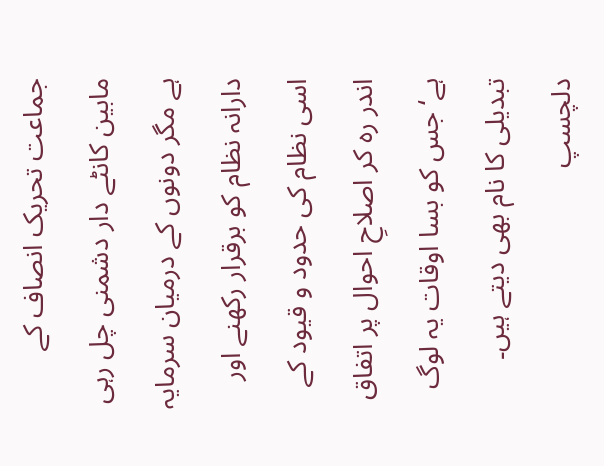جماعت تحریک انصاف کے مابین کانٹے دار دشمنی چل رہی ہے مگر دونوں کے درمیان سرمایہ دارانہ نظام کو برقرار رکھنے اور اسی نظام کی حدود و قیود کے اندر رہ کر اصلاحِ احوال پر اتفاق ہے‘ جس کو بسا اوقات یہ لوگ تبدیلی کا نام بھی دیتے ہیں۔ دلچسپ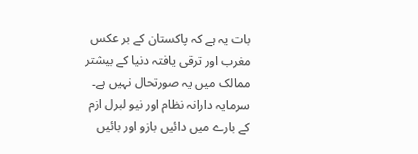بات یہ ہے کہ پاکستان کے بر عکس مغرب اور ترقی یافتہ دنیا کے بیشتر ممالک میں یہ صورتحال نہیں ہے۔ سرمایہ دارانہ نظام اور نیو لبرل ازم کے بارے میں دائیں بازو اور بائیں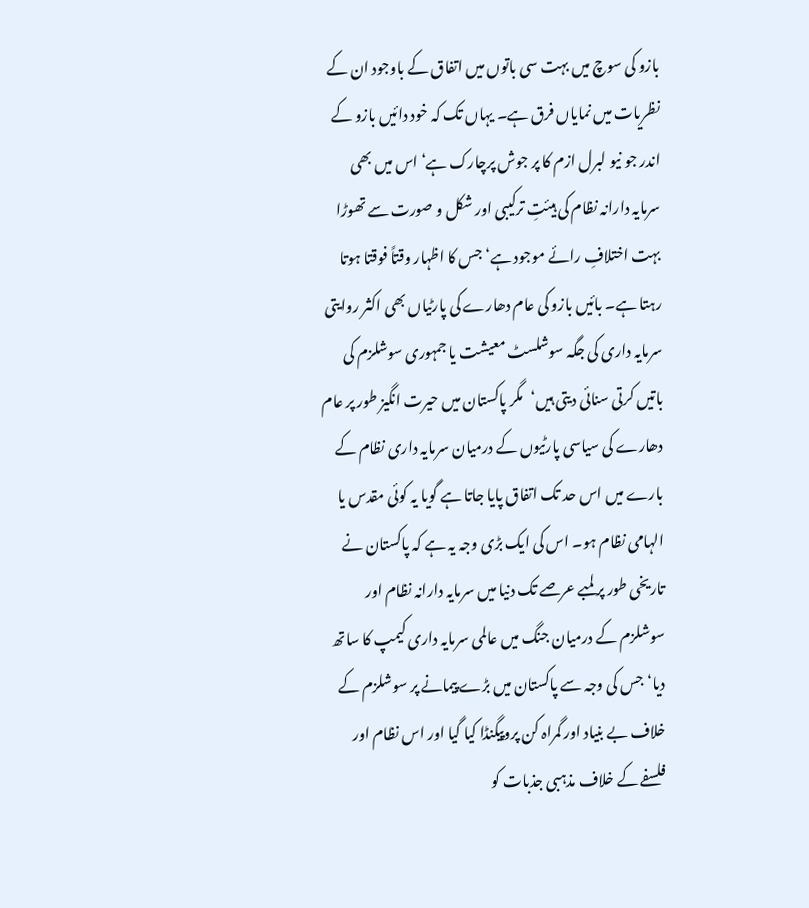بازو کی سوچ میں بہت سی باتوں میں اتفاق کے باوجود ان کے نظریات میں نمایاں فرق ہے۔ یہاں تک کہ خود دائیں بازو کے اندر جو نیو لبرل ازم کا پر جوش پرچارک ہے‘ اس میں بھی سرمایہ دارانہ نظام کی ہیئتِ ترکیبی اور شکل و صورت سے تھوڑا بہت اختلافِ رائے موجود ہے‘ جس کا اظہار وقتاً فوقتا ہوتا رہتا ہے۔ بائیں بازو کی عام دھارے کی پارٹیاں بھی اکثر روایتی سرمایہ داری کی جگہ سوشلسٹ معیشت یا جمہوری سوشلزم کی باتیں کرتی سنائی دیتی ہیں‘مگر پاکستان میں حیرت انگیز طور پر عام دھارے کی سیاسی پارٹیوں کے درمیان سرمایہ داری نظام کے بارے میں اس حد تک اتفاق پایا جاتا ہے گویا یہ کوئی مقدس یا الہامی نظام ہو۔ اس کی ایک بڑی وجہ یہ ہے کہ پاکستان نے تاریخی طور پر لمبے عرصے تک دنیا میں سرمایہ دارانہ نظام اور سوشلزم کے درمیان جنگ میں عالمی سرمایہ داری کیمپ کا ساتھ دیا‘ جس کی وجہ سے پاکستان میں بڑے پیمانے پر سوشلزم کے خلاف بے بنیاد اور گمراہ کن پروپیگنڈا کیا گیا اور اس نظام اور فلسفے کے خلاف مذہبی جذبات کو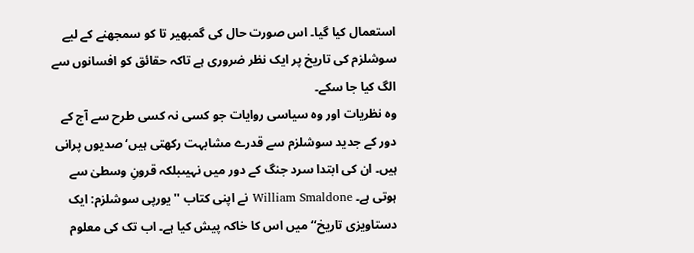استعمال کیا گیا۔ اس صورت حال کی گمبھیر تا کو سمجھنے کے لیے سوشلزم کی تاریخ پر ایک نظر ضروری ہے تاکہ حقائق کو افسانوں سے الگ کیا جا سکے۔
وہ نظریات اور وہ سیاسی روایات جو کسی نہ کسی طرح سے آج کے دور کے جدید سوشلزم سے قدرے مشابہت رکھتی ہیں‘ صدیوں پرانی ہیں۔ ان کی ابتدا سرد جنگ کے دور میں نہیںبلکہ قرونِ وسطیٰ سے ہوتی ہے۔ William Smaldone نے اپنی کتاب ''یورپی سوشلزم: ایک دستاویزی تاریخ‘‘ میں اس کا خاکہ پیش کیا ہے۔ اب تک کی معلوم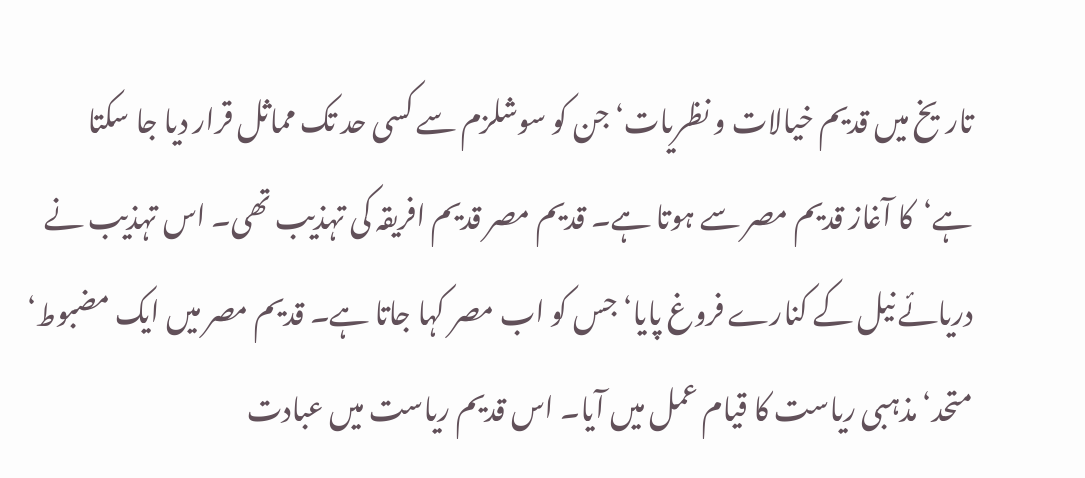تاریخ میں قدیم خیالات و نظریات‘ جن کو سوشلزم سے کسی حد تک مماثل قرار دیا جا سکتا ہے‘کا آغاز قدیم مصر سے ہوتا ہے۔ قدیم مصر قدیم افریقہ کی تہذیب تھی۔ اس تہذیب نے دریائے نیل کے کنارے فروغ پایا‘ جس کو اب مصر کہا جاتا ہے۔ قدیم مصر میں ایک مضبوط‘ متحد‘ مذہبی ریاست کا قیام عمل میں آیا۔ اس قدیم ریاست میں عبادت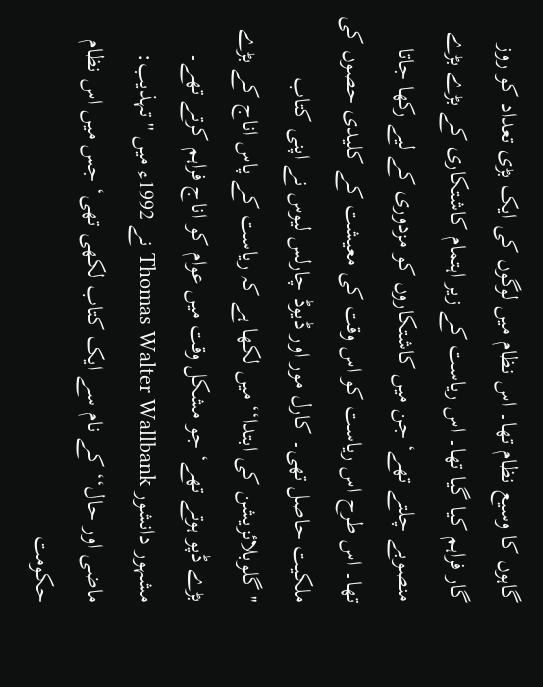گاہوں کا وسیع نظام تھا۔ اس نظام میں لوگوں کی ایک بڑی تعداد کو روز گار فراہم کیا گیا تھا۔ اس ریاست کے زیر اہتمام کاشتکاری کے بڑے بڑے منصوبے چلتے تھے‘ جن میں کاشتکاروں کو مزدوری کے لیے رکھا جاتا تھا۔ اس طرح اس ریاست کو اس وقت کی معیشت کے کلیدی حصوں کی ملکیت حاصل تھی۔ کارل مور اور ڈیوڈ چارلس لیوس نے اپنی کتاب ''گلوبلائزیشن کی ابتدا‘‘ میں لکھا ہے کہ ریاست کے پاس اناج کے بڑے بڑے ڈپو ہوتے تھے‘ جو مشکل وقت میں عوام کو اناج فراہم کرتے تھے۔ مشہور دانشور Thomas Walter Wallbank نے 1992ء میں ''تہذیب: ماضی اور حال‘‘ کے نام سے ایک کتاب لکھی تھی‘ جس میں اس نظام حکومت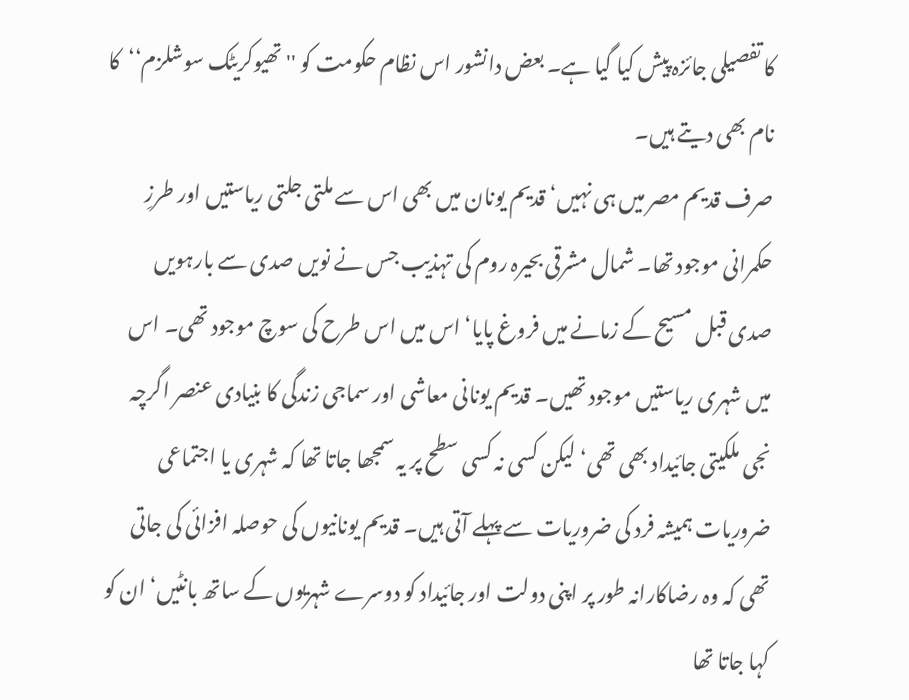کا تفصیلی جائزہ پیش کیا گیا ہے۔ بعض دانشور اس نظام حکومت کو ''تھیوکریٹک سوشلزم‘‘کا نام بھی دیتے ہیں۔
صرف قدیم مصر میں ہی نہیں‘ قدیم یونان میں بھی اس سے ملتی جلتی ریاستیں اور طرزِ حکمرانی موجود تھا۔ شمال مشرقی بحیرہ روم کی تہذیب جس نے نویں صدی سے بارہویں صدی قبل مسیح کے زمانے میں فروغ پایا‘ اس میں اس طرح کی سوچ موجود تھی۔ اس میں شہری ریاستیں موجود تھیں۔ قدیم یونانی معاشی اور سماجی زندگی کا بنیادی عنصر اگرچہ نجی ملکیتی جائیداد بھی تھی‘ لیکن کسی نہ کسی سطح پر یہ سمجھا جاتا تھا کہ شہری یا اجتماعی ضروریات ہمیشہ فرد کی ضروریات سے پہلے آتی ہیں۔ قدیم یونانیوں کی حوصلہ افزائی کی جاتی تھی کہ وہ رضاکارانہ طور پر اپنی دولت اور جائیداد کو دوسرے شہریوں کے ساتھ بانٹیں‘ ان کو کہا جاتا تھا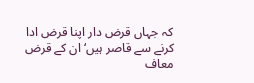کہ جہاں قرض دار اپنا قرض ادا کرنے سے قاصر ہیں‘ ان کے قرض معاف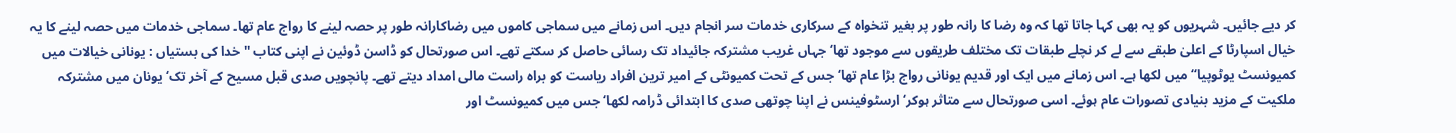کر دیے جائیں۔ شہریوں کو یہ بھی کہا جاتا تھا کہ وہ رضا کا رانہ طور پر بغیر تنخواہ کے سرکاری خدمات سر انجام دیں۔ اس زمانے میں سماجی کاموں میں رضاکارانہ طور پر حصہ لینے کا رواج عام تھا۔ سماجی خدمات میں حصہ لینے کا یہ خیال اسپارٹا کے اعلیٰ طبقے سے لے کر نچلے طبقات تک مختلف طریقوں سے موجود تھا‘ جہاں غریب مشترکہ جائیداد تک رسائی حاصل کر سکتے تھے۔ اس صورتحال کو ڈاسن ڈوئین نے اپنی کتاب ''خدا کی بستیاں : یونانی خیالات میں کمیونسٹ یوٹوپیا‘‘ میں لکھا ہے۔ اس زمانے میں ایک اور قدیم یونانی رواج بڑا عام تھا‘ جس کے تحت کمیونٹی کے امیر ترین افراد ریاست کو براہ راست مالی امداد دیتے تھے۔ پانچویں صدی قبل مسیح کے آخر تک‘ یونان میں مشترکہ ملکیت کے مزید بنیادی تصورات عام ہوئے۔ اسی صورتحال سے متاثر ہوکر‘ ارسٹوفینس نے اپنا چوتھی صدی کا ابتدائی ڈرامہ لکھا‘ جس میں کمیونسٹ اور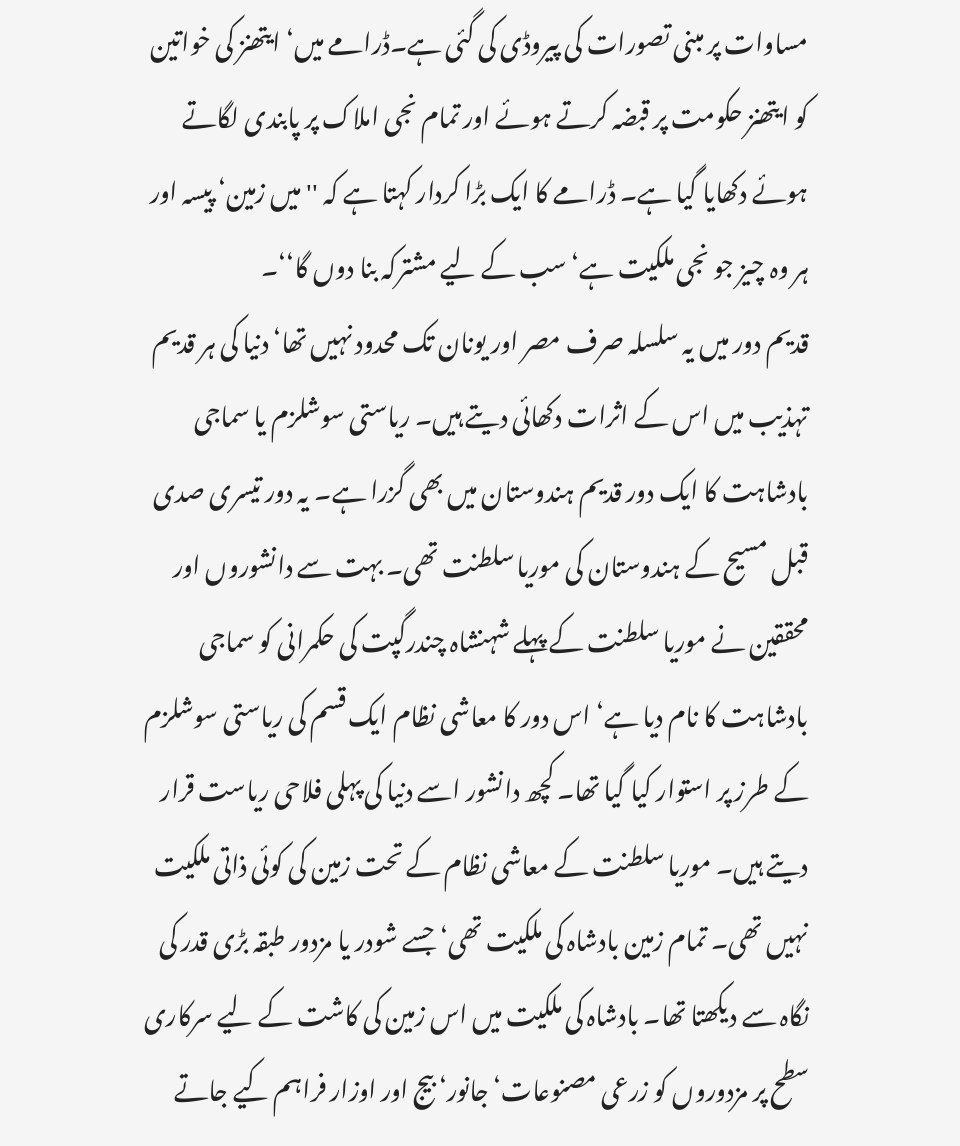مساوات پر مبنی تصورات کی پیروڈی کی گئی ہے۔ڈرامے میں‘ ایتھنز کی خواتین کو ایتھنز حکومت پر قبضہ کرتے ہوئے اور تمام نجی املاک پر پابندی لگاتے ہوئے دکھایا گیا ہے۔ ڈرامے کا ایک بڑا کردار کہتا ہے کہ ''میں زمین‘ پیسہ اور ہر وہ چیز جو نجی ملکیت ہے‘ سب کے لیے مشترکہ بنا دوں گا‘‘۔
قدیم دور میں یہ سلسلہ صرف مصر اور یونان تک محدود نہیں تھا‘ دنیا کی ہر قدیم تہذیب میں اس کے اثرات دکھائی دیتے ہیں۔ ریاستی سوشلزم یا سماجی بادشاہت کا ایک دور قدیم ہندوستان میں بھی گزرا ہے۔ یہ دور تیسری صدی قبل مسیح کے ہندوستان کی موریا سلطنت تھی۔ بہت سے دانشوروں اور محققین نے موریا سلطنت کے پہلے شہنشاہ چندرگپت کی حکمرانی کو سماجی بادشاہت کا نام دیا ہے‘ اس دور کا معاشی نظام ایک قسم کی ریاستی سوشلزم کے طرز پر استوار کیا گیا تھا۔ کچھ دانشور اسے دنیا کی پہلی فلاحی ریاست قرار دیتے ہیں۔ موریا سلطنت کے معاشی نظام کے تحت زمین کی کوئی ذاتی ملکیت نہیں تھی۔ تمام زمین بادشاہ کی ملکیت تھی‘ جسے شودر یا مزدور طبقہ بڑی قدر کی نگاہ سے دیکھتا تھا۔ بادشاہ کی ملکیت میں اس زمین کی کاشت کے لیے سرکاری سطح پر مزدوروں کو زرعی مصنوعات‘ جانور‘ بیج اور اوزار فراہم کیے جاتے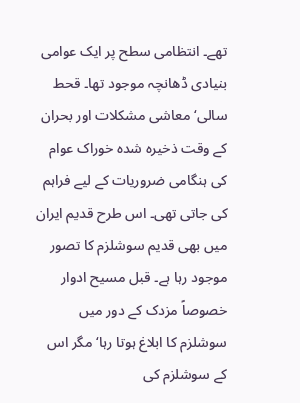تھے۔ انتظامی سطح پر ایک عوامی بنیادی ڈھانچہ موجود تھا۔ قحط سالی‘ معاشی مشکلات اور بحران کے وقت ذخیرہ شدہ خوراک عوام کی ہنگامی ضروریات کے لیے فراہم کی جاتی تھی۔ اس طرح قدیم ایران میں بھی قدیم سوشلزم کا تصور موجود رہا ہے۔ قبل مسیح ادوار خصوصاً مزدک کے دور میں سوشلزم کا ابلاغ ہوتا رہا‘مگر اس کے سوشلزم کی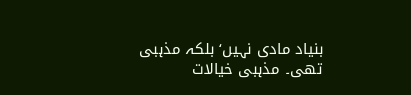بنیاد مادی نہیں‘ بلکہ مذہبی تھی۔ مذہبی خیالات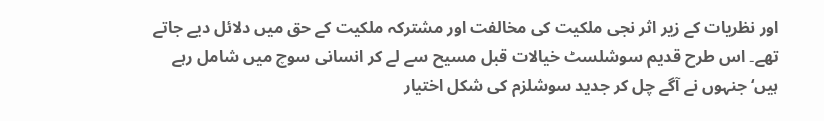اور نظریات کے زیر اثر نجی ملکیت کی مخالفت اور مشترکہ ملکیت کے حق میں دلائل دیے جاتے تھے۔ اس طرح قدیم سوشلسٹ خیالات قبل مسیح سے لے کر انسانی سوچ میں شامل رہے ہیں‘ جنہوں نے آگے چل کر جدید سوشلزم کی شکل اختیار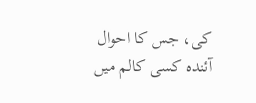کی، جس کا احوال آئندہ کسی کالم میں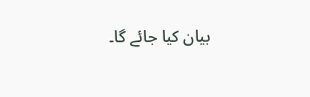بیان کیا جائے گا۔